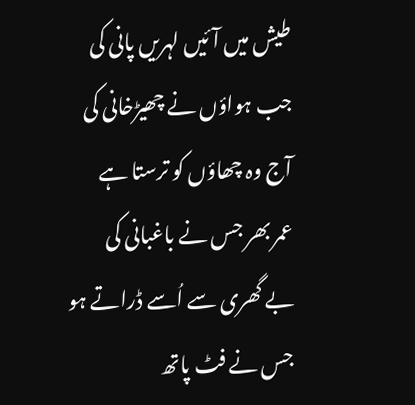طیش میں آئیں لہریں پانی کی
جب ہواؤں نے چھیڑخانی کی
آج وہ چھاؤں کو ترستا ہے
عمر بھر جس نے باغبانی کی
بے گھری سے اُسے ڈراتے ہو
جس نے فٹ پاتھ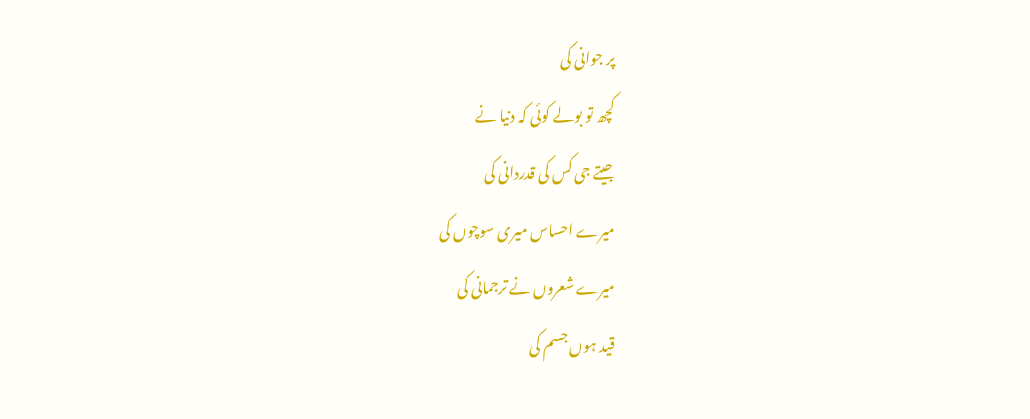پر جوانی کی
کچھ تو بولے کوئی کہ دنیا نے
جیتے جی کس کی قدردانی کی
میرے احساس میری سوچوں کی
میرے شعروں نے ترجمانی کی
قید ہوں جسم کی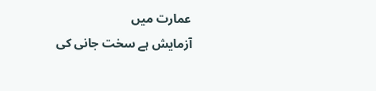عمارت میں
آزمایش ہے سخت جانی کی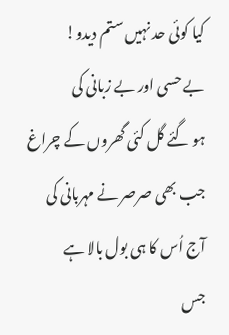کیا کوئی حد نہیں ستم دیدو!
بے حسی اور بے زبانی کی
ہو گئے گل کئی گھروں کے چراغ
جب بھی صرصر نے مہربانی کی
آج اُس کا ہی بول بالا ہے
جس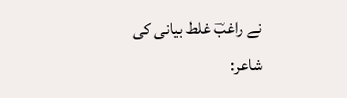نے راغبؔ غلط بیانی کی
شاعر: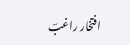افتخار راغبؔ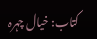کتاب: خیال چہرہ